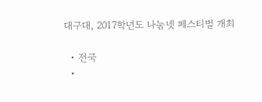대구대, 2017학년도 나눔넷 페스티벌 개최

  • 전국
  •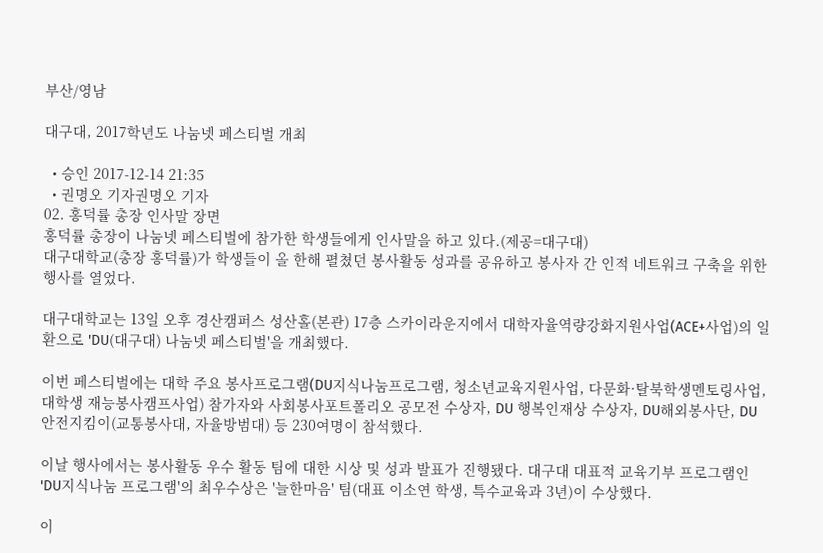부산/영남

대구대, 2017학년도 나눔넷 페스티벌 개최

  • 승인 2017-12-14 21:35
  • 권명오 기자권명오 기자
02. 홍덕률 총장 인사말 장면
홍덕률 총장이 나눔넷 페스티벌에 참가한 학생들에게 인사말을 하고 있다.(제공=대구대)
대구대학교(총장 홍덕률)가 학생들이 올 한해 펼쳤던 봉사활동 성과를 공유하고 봉사자 간 인적 네트워크 구축을 위한 행사를 열었다.

대구대학교는 13일 오후 경산캠퍼스 성산홀(본관) 17층 스카이라운지에서 대학자율역량강화지원사업(ACE+사업)의 일환으로 'DU(대구대) 나눔넷 페스티벌'을 개최했다.

이번 페스티벌에는 대학 주요 봉사프로그램(DU지식나눔프로그램, 청소년교육지원사업, 다문화·탈북학생멘토링사업, 대학생 재능봉사캠프사업) 참가자와 사회봉사포트폴리오 공모전 수상자, DU 행복인재상 수상자, DU해외봉사단, DU안전지킴이(교통봉사대, 자율방범대) 등 230여명이 참석했다.

이날 행사에서는 봉사활동 우수 활동 팀에 대한 시상 및 성과 발표가 진행됐다. 대구대 대표적 교육기부 프로그램인 'DU지식나눔 프로그램'의 최우수상은 '늘한마음' 팀(대표 이소연 학생, 특수교육과 3년)이 수상했다.

이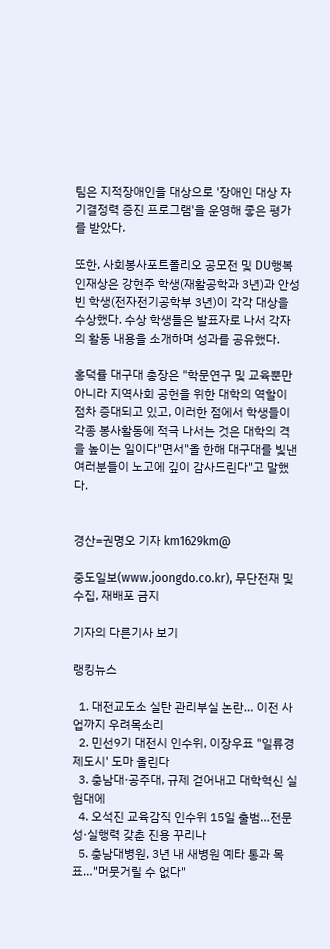팀은 지적장애인을 대상으로 '장애인 대상 자기결정력 증진 프로그램'을 운영해 좋은 평가를 받았다.

또한, 사회봉사포트폴리오 공모전 및 DU행복인재상은 강현주 학생(재활공학과 3년)과 안성빈 학생(전자전기공학부 3년)이 각각 대상을 수상했다. 수상 학생들은 발표자로 나서 각자의 활동 내용을 소개하며 성과를 공유했다.

홍덕률 대구대 총장은 "학문연구 및 교육뿐만 아니라 지역사회 공헌을 위한 대학의 역할이 점차 증대되고 있고, 이러한 점에서 학생들이 각종 봉사활동에 적극 나서는 것은 대학의 격을 높이는 일이다"면서"올 한해 대구대를 빛낸 여러분들이 노고에 깊이 감사드린다"고 말했다.


경산=권명오 기자 km1629km@

중도일보(www.joongdo.co.kr), 무단전재 및 수집, 재배포 금지

기자의 다른기사 보기

랭킹뉴스

  1. 대전교도소 실탄 관리부실 논란… 이전 사업까지 우려목소리
  2. 민선9기 대전시 인수위, 이장우표 "일류경제도시' 도마 올린다
  3. 충남대·공주대, 규제 걷어내고 대학혁신 실험대에
  4. 오석진 교육감직 인수위 15일 출범…전문성·실행력 갖춘 진용 꾸리나
  5. 충남대병원, 3년 내 새병원 예타 통과 목표…"머뭇거릴 수 없다"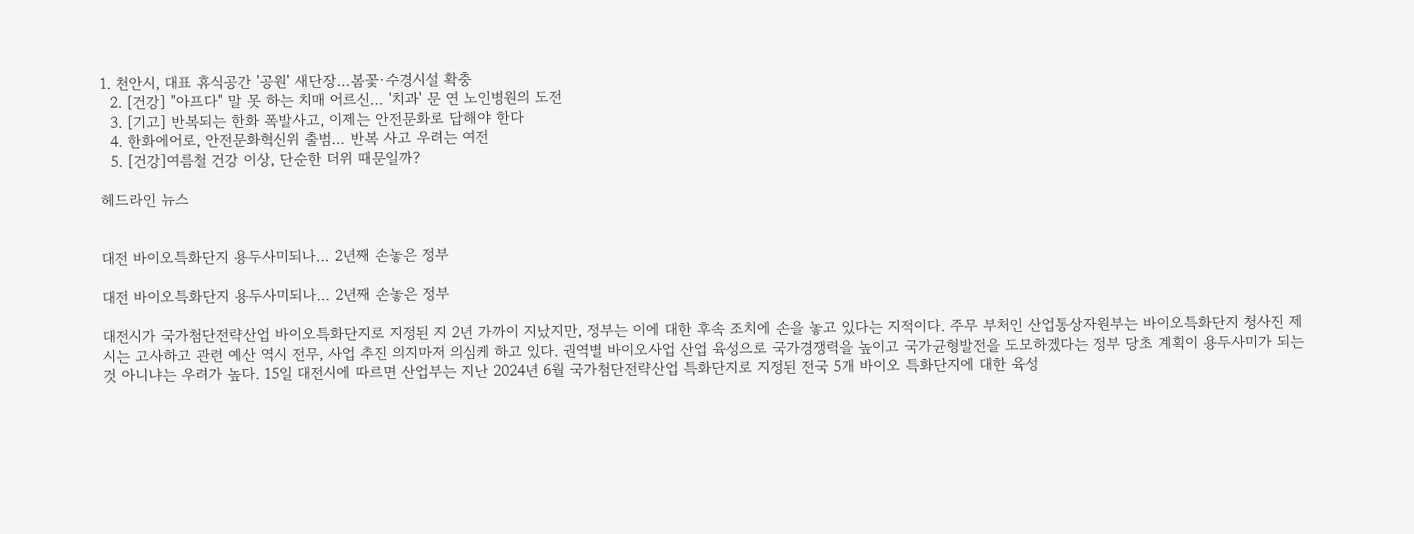1. 천안시, 대표 휴식공간 '공원' 새단장…봄꽃·수경시설 확충
  2. [건강] "아프다" 말 못 하는 치매 어르신… '치과' 문 연 노인병원의 도전
  3. [기고] 반복되는 한화 폭발사고, 이제는 안전문화로 답해야 한다
  4. 한화에어로, 안전문화혁신위 출범… 반복 사고 우려는 여전
  5. [건강]여름철 건강 이상, 단순한 더위 때문일까?

헤드라인 뉴스


대전 바이오특화단지 용두사미되나… 2년째 손놓은 정부

대전 바이오특화단지 용두사미되나… 2년째 손놓은 정부

대전시가 국가첨단전략산업 바이오특화단지로 지정된 지 2년 가까이 지났지만, 정부는 이에 대한 후속 조치에 손을 놓고 있다는 지적이다. 주무 부처인 산업통상자원부는 바이오특화단지 청사진 제시는 고사하고 관련 예산 역시 전무, 사업 추진 의지마저 의심케 하고 있다. 권역별 바이오사업 산업 육성으로 국가경쟁력을 높이고 국가균형발전을 도모하겠다는 정부 당초 계획이 용두사미가 되는 것 아니냐는 우려가 높다. 15일 대전시에 따르면 산업부는 지난 2024년 6월 국가첨단전략산업 특화단지로 지정된 전국 5개 바이오 특화단지에 대한 육성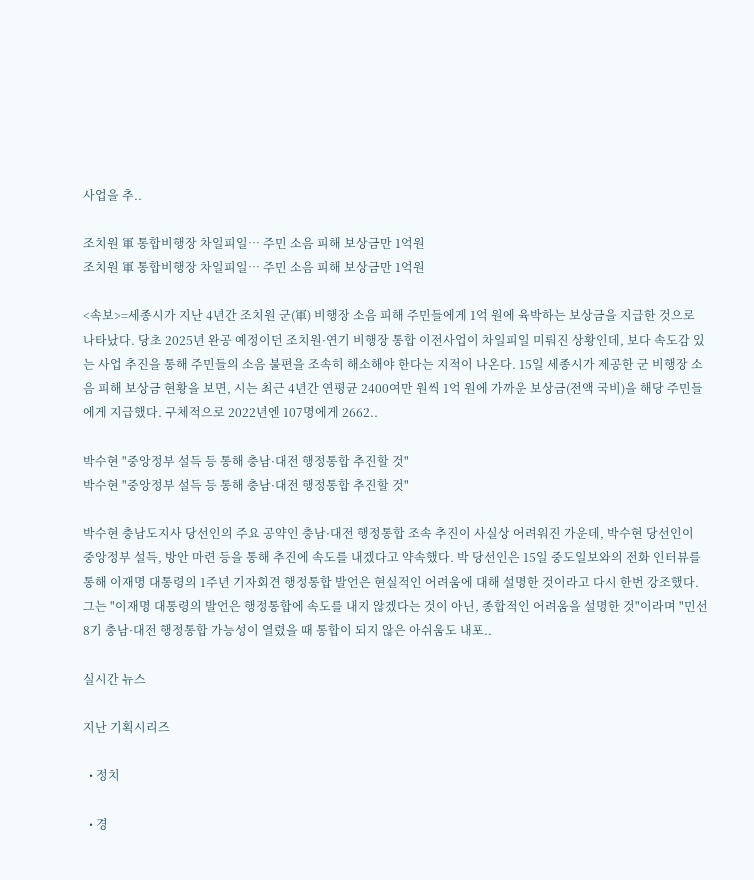사업을 추..

조치원 軍 통합비행장 차일피일… 주민 소음 피해 보상금만 1억원
조치원 軍 통합비행장 차일피일… 주민 소음 피해 보상금만 1억원

<속보>=세종시가 지난 4년간 조치원 군(軍) 비행장 소음 피해 주민들에게 1억 원에 육박하는 보상금을 지급한 것으로 나타났다. 당초 2025년 완공 예정이던 조치원·연기 비행장 통합 이전사업이 차일피일 미뤄진 상황인데, 보다 속도감 있는 사업 추진을 통해 주민들의 소음 불편을 조속히 해소해야 한다는 지적이 나온다. 15일 세종시가 제공한 군 비행장 소음 피해 보상금 현황을 보면, 시는 최근 4년간 연평균 2400여만 원씩 1억 원에 가까운 보상금(전액 국비)을 해당 주민들에게 지급했다. 구체적으로 2022년엔 107명에게 2662..

박수현 "중앙정부 설득 등 통해 충남·대전 행정통합 추진할 것"
박수현 "중앙정부 설득 등 통해 충남·대전 행정통합 추진할 것"

박수현 충남도지사 당선인의 주요 공약인 충남·대전 행정통합 조속 추진이 사실상 어려워진 가운데, 박수현 당선인이 중앙정부 설득, 방안 마련 등을 통해 추진에 속도를 내겠다고 약속했다. 박 당선인은 15일 중도일보와의 전화 인터뷰를 통해 이재명 대통령의 1주년 기자회견 행정통합 발언은 현실적인 어려움에 대해 설명한 것이라고 다시 한번 강조했다. 그는 "이재명 대통령의 발언은 행정통합에 속도를 내지 않겠다는 것이 아닌, 종합적인 어려움을 설명한 것"이라며 "민선8기 충남·대전 행정통합 가능성이 열렸을 때 통합이 되지 않은 아쉬움도 내포..

실시간 뉴스

지난 기획시리즈

  • 정치

  • 경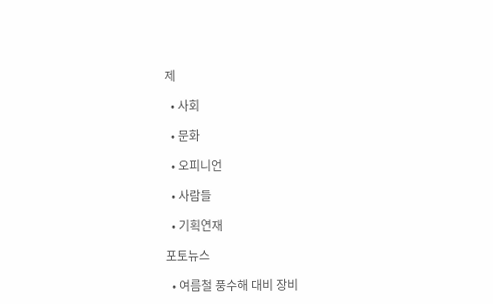제

  • 사회

  • 문화

  • 오피니언

  • 사람들

  • 기획연재

포토뉴스

  • 여름철 풍수해 대비 장비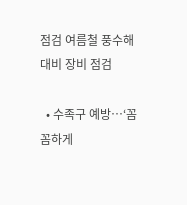점검 여름철 풍수해 대비 장비 점검

  • 수족구 예방…‘꼼꼼하게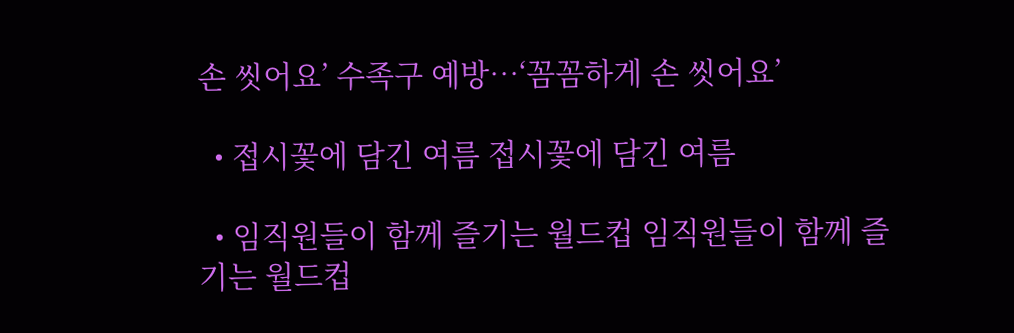손 씻어요’ 수족구 예방…‘꼼꼼하게 손 씻어요’

  • 접시꽃에 담긴 여름 접시꽃에 담긴 여름

  • 임직원들이 함께 즐기는 월드컵 임직원들이 함께 즐기는 월드컵